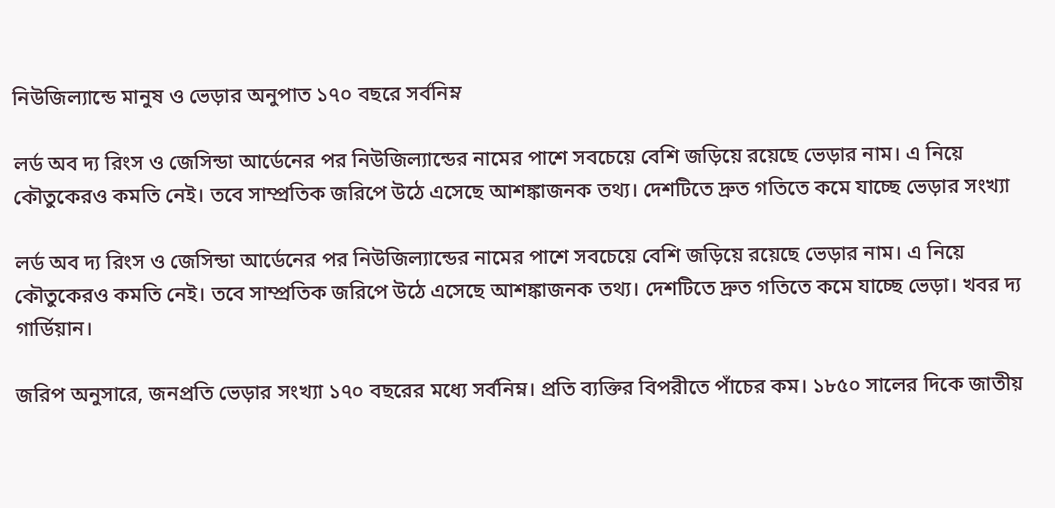নিউজিল্যান্ডে মানুষ ও ভেড়ার অনুপাত ১৭০ বছরে সর্বনিম্ন

লর্ড অব দ্য রিংস ও জেসিন্ডা আর্ডেনের পর নিউজিল্যান্ডের নামের পাশে সবচেয়ে বেশি জড়িয়ে রয়েছে ভেড়ার নাম। এ নিয়ে কৌতুকেরও কমতি নেই। তবে সাম্প্রতিক জরিপে উঠে এসেছে আশঙ্কাজনক তথ্য। দেশটিতে দ্রুত গতিতে কমে যাচ্ছে ভেড়ার সংখ্যা

লর্ড অব দ্য রিংস ও জেসিন্ডা আর্ডেনের পর নিউজিল্যান্ডের নামের পাশে সবচেয়ে বেশি জড়িয়ে রয়েছে ভেড়ার নাম। এ নিয়ে কৌতুকেরও কমতি নেই। তবে সাম্প্রতিক জরিপে উঠে এসেছে আশঙ্কাজনক তথ্য। দেশটিতে দ্রুত গতিতে কমে যাচ্ছে ভেড়া। খবর দ্য গার্ডিয়ান।

জরিপ অনুসারে, জনপ্রতি ভেড়ার সংখ্যা ১৭০ বছরের মধ্যে সর্বনিম্ন। প্রতি ব্যক্তির বিপরীতে পাঁচের কম। ১৮৫০ সালের দিকে জাতীয়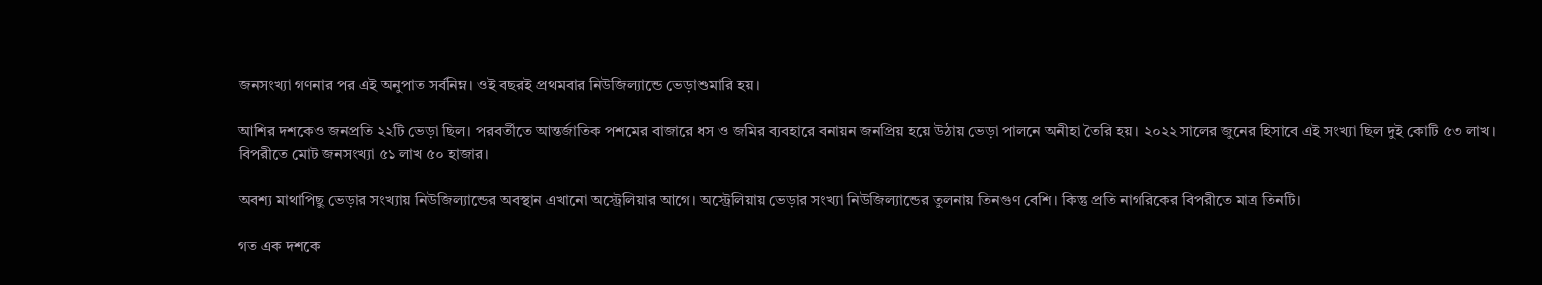জনসংখ্যা গণনার পর এই অনুপাত সর্বনিম্ন। ওই বছরই প্রথমবার নিউজিল্যান্ডে ভেড়াশুমারি হয়।

আশির দশকেও জনপ্রতি ২২টি ভেড়া ছিল। পরবর্তীতে আন্তর্জাতিক পশমের বাজারে ধস ও জমির ব্যবহারে বনায়ন জনপ্রিয় হয়ে উঠায় ভেড়া পালনে অনীহা তৈরি হয়। ২০২২ সালের জুনের হিসাবে এই সংখ্যা ছিল দুই কোটি ৫৩ লাখ। বিপরীতে মোট জনসংখ্যা ৫১ লাখ ৫০ হাজার।

অবশ্য মাথাপিছু ভেড়ার সংখ্যায় নিউজিল্যান্ডের অবস্থান এখানো অস্ট্রেলিয়ার আগে। অস্ট্রেলিয়ায় ভেড়ার সংখ্যা নিউজিল্যান্ডের তুলনায় তিনগুণ বেশি। কিন্তু প্রতি নাগরিকের বিপরীতে মাত্র তিনটি।

গত এক দশকে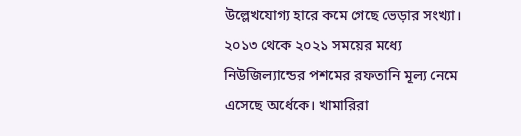উল্লেখযোগ্য হারে কমে গেছে ভেড়ার সংখ্যা। ২০১৩ থেকে ২০২১ সময়ের মধ্যে নিউজিল্যান্ডের পশমের রফতানি মূল্য নেমে এসেছে অর্ধেকে। খামারিরা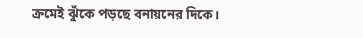ক্রমেই ঝুঁকে পড়ছে বনায়নের দিকে।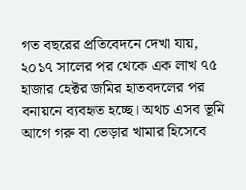গত বছরের প্রতিবেদনে দেখা যায়, ২০১৭ সালের পর থেকে এক লাখ ৭৫ হাজার হেক্টর জমির হাতবদলের পর বনায়নে ব্যবহৃত হচ্ছে। অথচ এসব ভূমি আগে গরু বা ভেড়ার খামার হিসেবে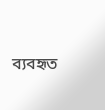ব্যবহৃত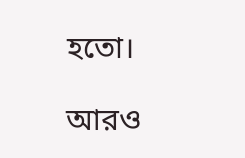হতো।

আরও